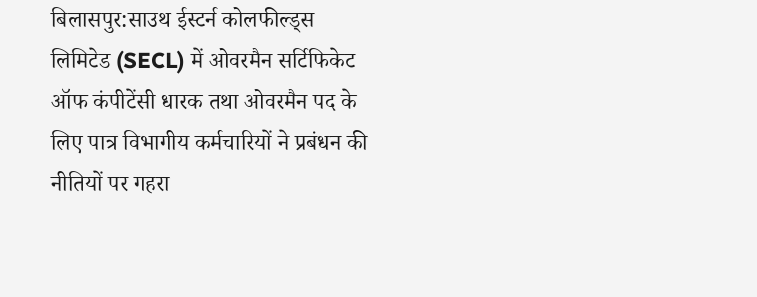बिलासपुर:साउथ ईस्टर्न कोलफील्ड्स लिमिटेड (SECL) में ओवरमैन सर्टिफिकेट ऑफ कंपीटेंसी धारक तथा ओवरमैन पद के लिए पात्र विभागीय कर्मचारियों ने प्रबंधन की नीतियों पर गहरा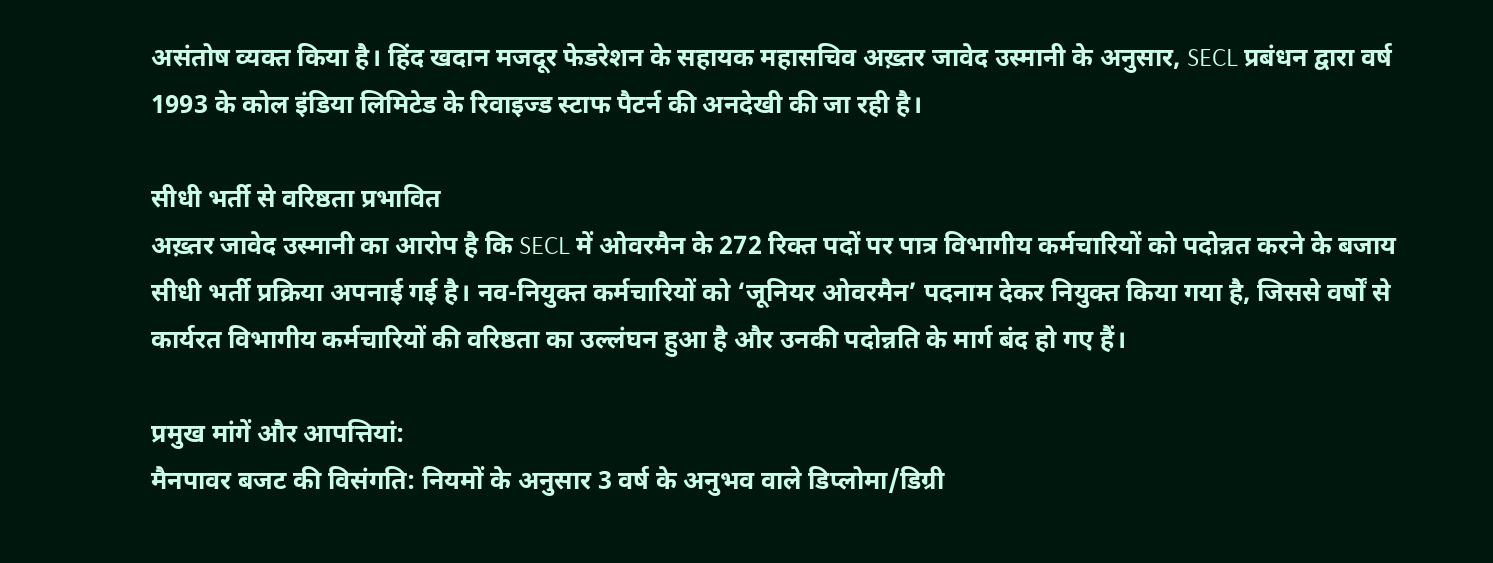असंतोष व्यक्त किया है। हिंद खदान मजदूर फेडरेशन के सहायक महासचिव अख़्तर जावेद उस्मानी के अनुसार, SECL प्रबंधन द्वारा वर्ष 1993 के कोल इंडिया लिमिटेड के रिवाइज्ड स्टाफ पैटर्न की अनदेखी की जा रही है।

सीधी भर्ती से वरिष्ठता प्रभावित
अख़्तर जावेद उस्मानी का आरोप है कि SECL में ओवरमैन के 272 रिक्त पदों पर पात्र विभागीय कर्मचारियों को पदोन्नत करने के बजाय सीधी भर्ती प्रक्रिया अपनाई गई है। नव-नियुक्त कर्मचारियों को ‘जूनियर ओवरमैन’ पदनाम देकर नियुक्त किया गया है, जिससे वर्षों से कार्यरत विभागीय कर्मचारियों की वरिष्ठता का उल्लंघन हुआ है और उनकी पदोन्नति के मार्ग बंद हो गए हैं।

प्रमुख मांगें और आपत्तियां:
मैनपावर बजट की विसंगति: नियमों के अनुसार 3 वर्ष के अनुभव वाले डिप्लोमा/डिग्री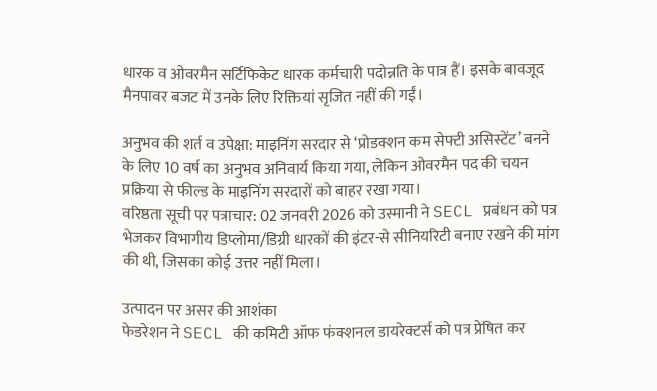धारक व ओवरमैन सर्टिफिकेट धारक कर्मचारी पदोन्नति के पात्र हैं। इसके बावजूद मैनपावर बजट में उनके लिए रिक्तियां सृजित नहीं की गईं।

अनुभव की शर्त व उपेक्षा: माइनिंग सरदार से ‘प्रोडक्शन कम सेफ्टी असिस्टेंट’ बनने के लिए 10 वर्ष का अनुभव अनिवार्य किया गया, लेकिन ओवरमैन पद की चयन प्रक्रिया से फील्ड के माइनिंग सरदारों को बाहर रखा गया।
वरिष्ठता सूची पर पत्राचार: 02 जनवरी 2026 को उस्मानी ने SECL प्रबंधन को पत्र भेजकर विभागीय डिप्लोमा/डिग्री धारकों की इंटर-से सीनियरिटी बनाए रखने की मांग की थी, जिसका कोई उत्तर नहीं मिला।

उत्पादन पर असर की आशंका
फेडरेशन ने SECL की कमिटी ऑफ फंक्शनल डायरेक्टर्स को पत्र प्रेषित कर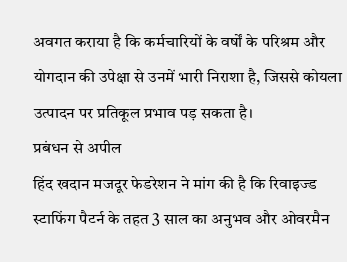अवगत कराया है कि कर्मचारियों के वर्षों के परिश्रम और योगदान की उपेक्षा से उनमें भारी निराशा है, जिससे कोयला उत्पादन पर प्रतिकूल प्रभाव पड़ सकता है।
प्रबंधन से अपील
हिंद खदान मजदूर फेडरेशन ने मांग की है कि रिवाइज्ड स्टाफिंग पैटर्न के तहत 3 साल का अनुभव और ओवरमैन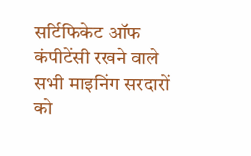सर्टिफिकेट ऑफ कंपीटेंसी रखने वाले सभी माइनिंग सरदारों को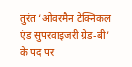तुरंत ‘ओवरमैन टेक्निकल एंड सुपरवाइजरी ग्रेड-बी’ के पद पर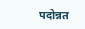पदोन्नत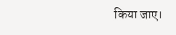किया जाए।